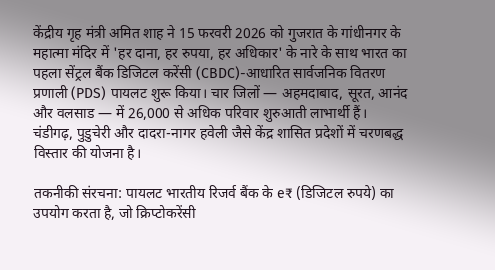केंद्रीय गृह मंत्री अमित शाह ने 15 फरवरी 2026 को गुजरात के गांधीनगर के महात्मा मंदिर में 'हर दाना, हर रुपया, हर अधिकार' के नारे के साथ भारत का पहला सेंट्रल बैंक डिजिटल करेंसी (CBDC)-आधारित सार्वजनिक वितरण प्रणाली (PDS) पायलट शुरू किया। चार जिलों — अहमदाबाद, सूरत, आनंद और वलसाड — में 26,000 से अधिक परिवार शुरुआती लाभार्थी हैं। चंडीगढ़, पुडुचेरी और दादरा-नागर हवेली जैसे केंद्र शासित प्रदेशों में चरणबद्ध विस्तार की योजना है।

तकनीकी संरचना: पायलट भारतीय रिजर्व बैंक के e₹ (डिजिटल रुपये) का उपयोग करता है, जो क्रिप्टोकरेंसी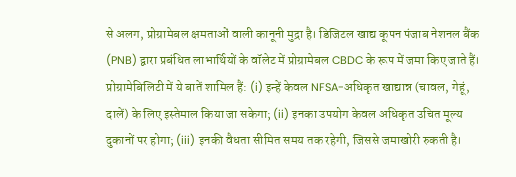से अलग, प्रोग्रामेबल क्षमताओं वाली कानूनी मुद्रा है। डिजिटल खाद्य कूपन पंजाब नेशनल बैंक (PNB) द्वारा प्रबंधित लाभार्थियों के वॉलेट में प्रोग्रामेबल CBDC के रूप में जमा किए जाते हैं। प्रोग्रामेबिलिटी में ये बातें शामिल हैं: (i) इन्हें केवल NFSA-अधिकृत खाद्यान्न (चावल, गेहूं, दालें) के लिए इस्तेमाल किया जा सकेगा; (ii) इनका उपयोग केवल अधिकृत उचित मूल्य दुकानों पर होगा; (iii) इनकी वैधता सीमित समय तक रहेगी, जिससे जमाखोरी रुकती है।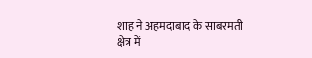शाह ने अहमदाबाद के साबरमती क्षेत्र में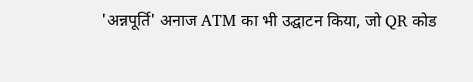'अन्नपूर्ति' अनाज ATM का भी उद्घाटन किया, जो QR कोड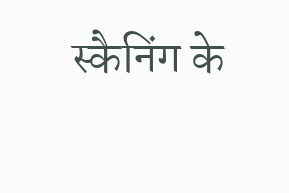स्कैनिंग के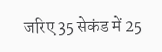जरिए 35 सेकंड में 25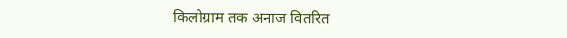किलोग्राम तक अनाज वितरित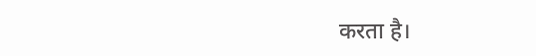करता है।